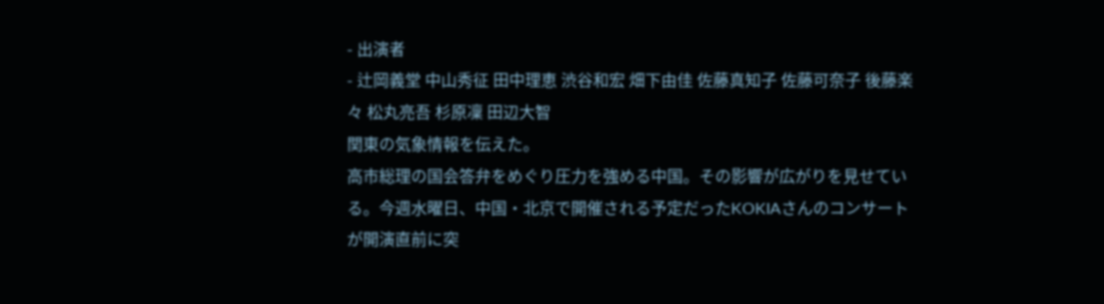- 出演者
- 辻岡義堂 中山秀征 田中理恵 渋谷和宏 畑下由佳 佐藤真知子 佐藤可奈子 後藤楽々 松丸亮吾 杉原凜 田辺大智
関東の気象情報を伝えた。
高市総理の国会答弁をめぐり圧力を強める中国。その影響が広がりを見せている。今週水曜日、中国・北京で開催される予定だったKOKIAさんのコンサートが開演直前に突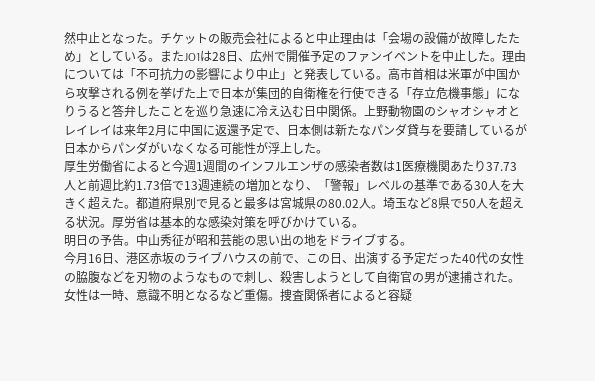然中止となった。チケットの販売会社によると中止理由は「会場の設備が故障したため」としている。またJO1は28日、広州で開催予定のファンイベントを中止した。理由については「不可抗力の影響により中止」と発表している。高市首相は米軍が中国から攻撃される例を挙げた上で日本が集団的自衛権を行使できる「存立危機事態」になりうると答弁したことを巡り急速に冷え込む日中関係。上野動物園のシャオシャオとレイレイは来年2月に中国に返還予定で、日本側は新たなパンダ貸与を要請しているが日本からパンダがいなくなる可能性が浮上した。
厚生労働省によると今週1週間のインフルエンザの感染者数は1医療機関あたり37.73人と前週比約1.73倍で13週連続の増加となり、「警報」レベルの基準である30人を大きく超えた。都道府県別で見ると最多は宮城県の80.02人。埼玉など8県で50人を超える状況。厚労省は基本的な感染対策を呼びかけている。
明日の予告。中山秀征が昭和芸能の思い出の地をドライブする。
今月16日、港区赤坂のライブハウスの前で、この日、出演する予定だった40代の女性の脇腹などを刃物のようなもので刺し、殺害しようとして自衛官の男が逮捕された。女性は一時、意識不明となるなど重傷。捜査関係者によると容疑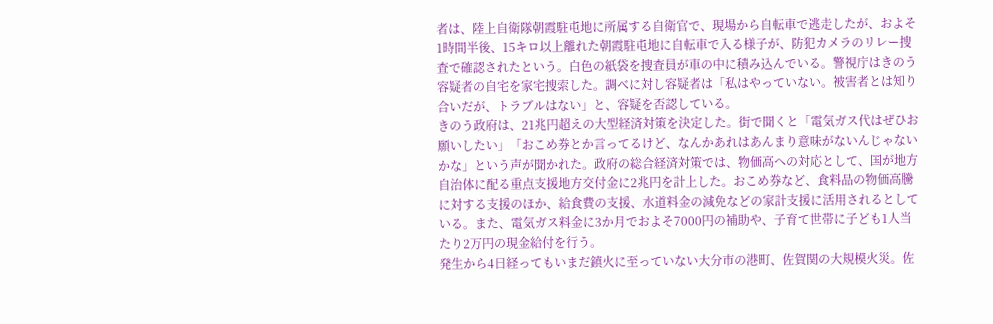者は、陸上自衛隊朝霞駐屯地に所属する自衛官で、現場から自転車で逃走したが、およそ1時間半後、15キロ以上離れた朝霞駐屯地に自転車で入る様子が、防犯カメラのリレー捜査で確認されたという。白色の紙袋を捜査員が車の中に積み込んでいる。警視庁はきのう容疑者の自宅を家宅捜索した。調べに対し容疑者は「私はやっていない。被害者とは知り合いだが、トラブルはない」と、容疑を否認している。
きのう政府は、21兆円超えの大型経済対策を決定した。街で聞くと「電気ガス代はぜひお願いしたい」「おこめ券とか言ってるけど、なんかあれはあんまり意味がないんじゃないかな」という声が聞かれた。政府の総合経済対策では、物価高への対応として、国が地方自治体に配る重点支援地方交付金に2兆円を計上した。おこめ券など、食料品の物価高騰に対する支援のほか、給食費の支援、水道料金の減免などの家計支援に活用されるとしている。また、電気ガス料金に3か月でおよそ7000円の補助や、子育て世帯に子ども1人当たり2万円の現金給付を行う。
発生から4日経ってもいまだ鎮火に至っていない大分市の港町、佐賀関の大規模火災。佐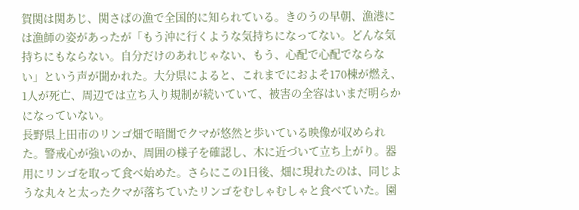賀関は関あじ、関さばの漁で全国的に知られている。きのうの早朝、漁港には漁師の姿があったが「もう沖に行くような気持ちになってない。どんな気持ちにもならない。自分だけのあれじゃない、もう、心配で心配でならない」という声が聞かれた。大分県によると、これまでにおよそ170棟が燃え、1人が死亡、周辺では立ち入り規制が続いていて、被害の全容はいまだ明らかになっていない。
長野県上田市のリンゴ畑で暗闇でクマが悠然と歩いている映像が収められた。警戒心が強いのか、周囲の様子を確認し、木に近づいて立ち上がり。器用にリンゴを取って食べ始めた。さらにこの1日後、畑に現れたのは、同じような丸々と太ったクマが落ちていたリンゴをむしゃむしゃと食べていた。園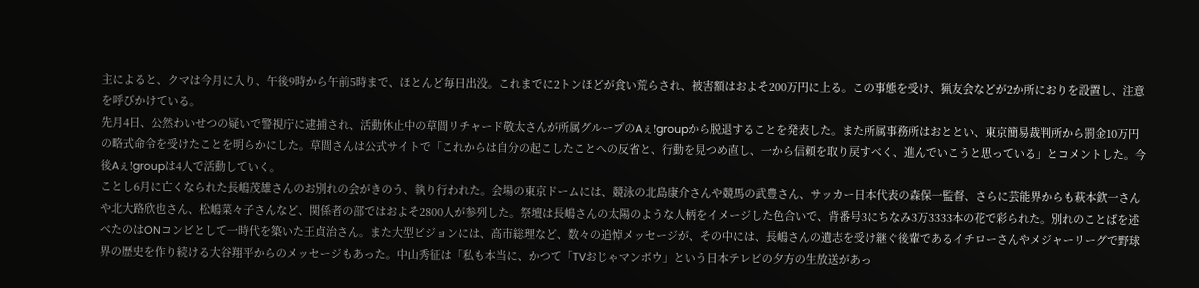主によると、クマは今月に入り、午後9時から午前5時まで、ほとんど毎日出没。これまでに2トンほどが食い荒らされ、被害額はおよそ200万円に上る。この事態を受け、猟友会などが2か所におりを設置し、注意を呼びかけている。
先月4日、公然わいせつの疑いで警視庁に逮捕され、活動休止中の草間リチャード敬太さんが所属グループのAぇ!groupから脱退することを発表した。また所属事務所はおととい、東京簡易裁判所から罰金10万円の略式命令を受けたことを明らかにした。草間さんは公式サイトで「これからは自分の起こしたことへの反省と、行動を見つめ直し、一から信頼を取り戻すべく、進んでいこうと思っている」とコメントした。今後Aぇ!groupは4人で活動していく。
ことし6月に亡くなられた長嶋茂雄さんのお別れの会がきのう、執り行われた。会場の東京ドームには、競泳の北島康介さんや競馬の武豊さん、サッカー日本代表の森保一監督、さらに芸能界からも萩本欽一さんや北大路欣也さん、松嶋菜々子さんなど、関係者の部ではおよそ2800人が参列した。祭壇は長嶋さんの太陽のような人柄をイメージした色合いで、背番号3にちなみ3万3333本の花で彩られた。別れのことばを述べたのはONコンビとして一時代を築いた王貞治さん。また大型ビジョンには、高市総理など、数々の追悼メッセージが、その中には、長嶋さんの遺志を受け継ぐ後輩であるイチローさんやメジャーリーグで野球界の歴史を作り続ける大谷翔平からのメッセージもあった。中山秀征は「私も本当に、かつて「TVおじゃマンボウ」という日本テレビの夕方の生放送があっ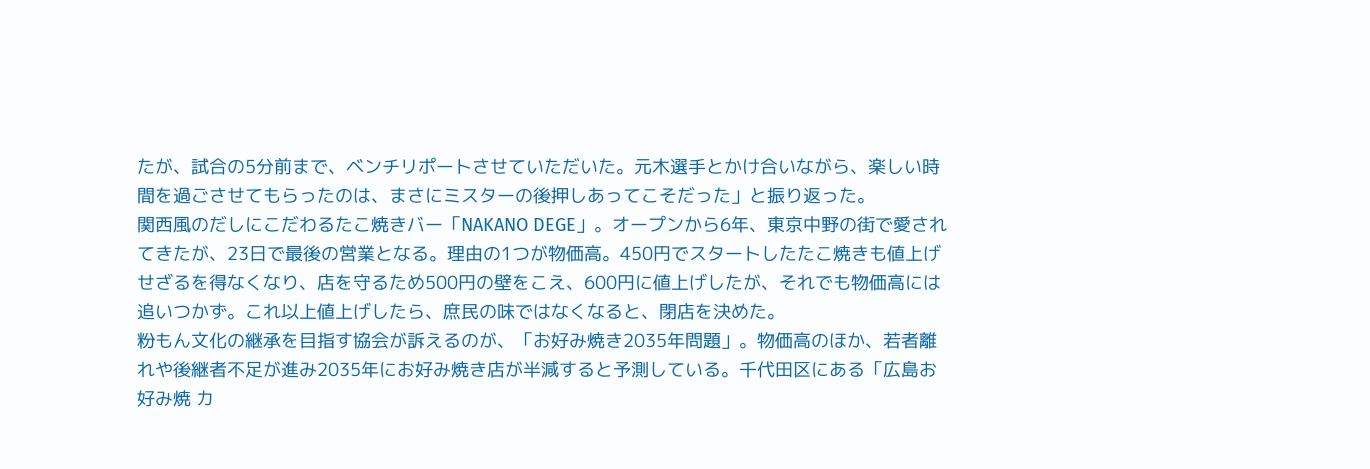たが、試合の5分前まで、ベンチリポートさせていただいた。元木選手とかけ合いながら、楽しい時間を過ごさせてもらったのは、まさにミスターの後押しあってこそだった」と振り返った。
関西風のだしにこだわるたこ焼きバー「NAKANO DEGE」。オープンから6年、東京中野の街で愛されてきたが、23日で最後の営業となる。理由の1つが物価高。450円でスタートしたたこ焼きも値上げせざるを得なくなり、店を守るため500円の壁をこえ、600円に値上げしたが、それでも物価高には追いつかず。これ以上値上げしたら、庶民の味ではなくなると、閉店を決めた。
粉もん文化の継承を目指す協会が訴えるのが、「お好み焼き2035年問題」。物価高のほか、若者離れや後継者不足が進み2035年にお好み焼き店が半減すると予測している。千代田区にある「広島お好み焼 カ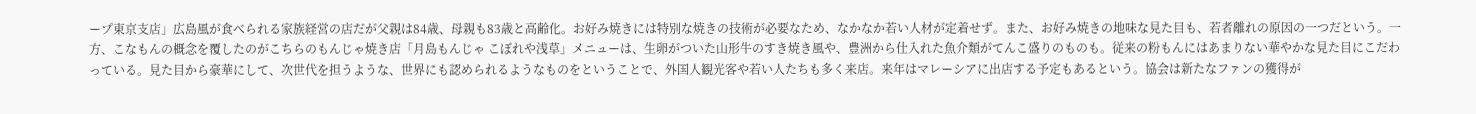ープ東京支店」広島風が食べられる家族経営の店だが父親は84歳、母親も83歳と高齢化。お好み焼きには特別な焼きの技術が必要なため、なかなか若い人材が定着せず。また、お好み焼きの地味な見た目も、若者離れの原因の一つだという。一方、こなもんの概念を覆したのがこちらのもんじゃ焼き店「月島もんじゃ こぼれや浅草」メニューは、生卵がついた山形牛のすき焼き風や、豊洲から仕入れた魚介類がてんこ盛りのものも。従来の粉もんにはあまりない華やかな見た目にこだわっている。見た目から豪華にして、次世代を担うような、世界にも認められるようなものをということで、外国人観光客や若い人たちも多く来店。来年はマレーシアに出店する予定もあるという。協会は新たなファンの獲得が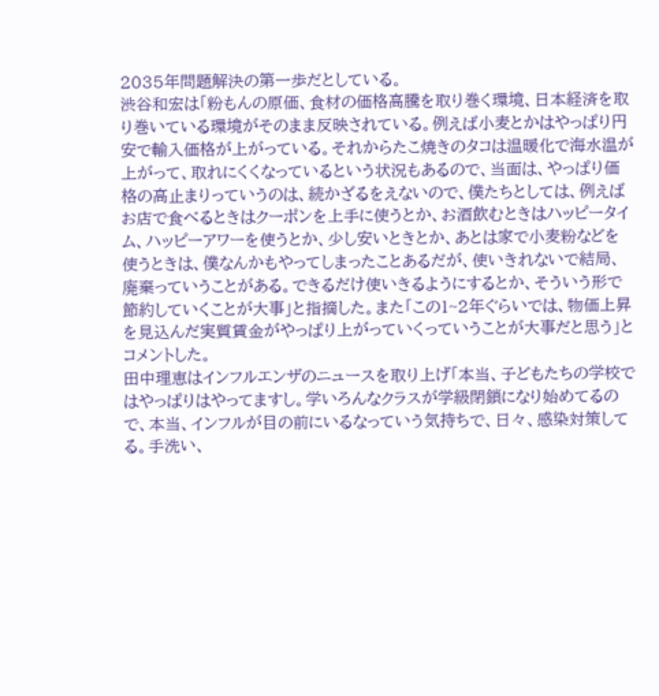2035年問題解決の第一歩だとしている。
渋谷和宏は「粉もんの原価、食材の価格高騰を取り巻く環境、日本経済を取り巻いている環境がそのまま反映されている。例えば小麦とかはやっぱり円安で輸入価格が上がっている。それからたこ焼きのタコは温暖化で海水温が上がって、取れにくくなっているという状況もあるので、当面は、やっぱり価格の高止まりっていうのは、続かざるをえないので、僕たちとしては、例えばお店で食べるときはクーポンを上手に使うとか、お酒飲むときはハッピータイム、ハッピーアワーを使うとか、少し安いときとか、あとは家で小麦粉などを使うときは、僕なんかもやってしまったことあるだが、使いきれないで結局、廃棄っていうことがある。できるだけ使いきるようにするとか、そういう形で節約していくことが大事」と指摘した。また「この1~2年ぐらいでは、物価上昇を見込んだ実質賃金がやっぱり上がっていくっていうことが大事だと思う」とコメントした。
田中理恵はインフルエンザのニュースを取り上げ「本当、子どもたちの学校ではやっぱりはやってますし。学いろんなクラスが学級閉鎖になり始めてるので、本当、インフルが目の前にいるなっていう気持ちで、日々、感染対策してる。手洗い、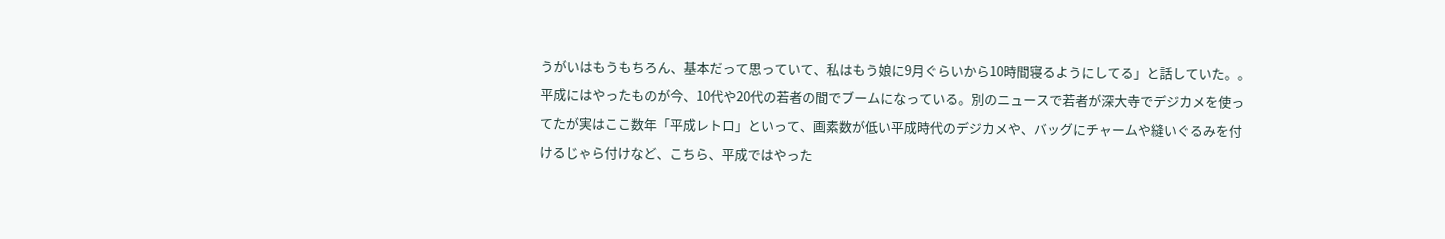うがいはもうもちろん、基本だって思っていて、私はもう娘に9月ぐらいから10時間寝るようにしてる」と話していた。。
平成にはやったものが今、10代や20代の若者の間でブームになっている。別のニュースで若者が深大寺でデジカメを使ってたが実はここ数年「平成レトロ」といって、画素数が低い平成時代のデジカメや、バッグにチャームや縫いぐるみを付けるじゃら付けなど、こちら、平成ではやった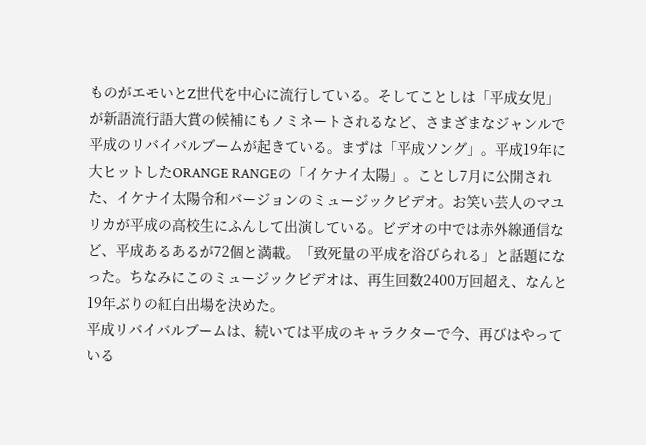ものがエモいとZ世代を中心に流行している。そしてことしは「平成女児」が新語流行語大賞の候補にもノミネートされるなど、さまざまなジャンルで平成のリバイバルブームが起きている。まずは「平成ソング」。平成19年に大ヒットしたORANGE RANGEの「イケナイ太陽」。ことし7月に公開された、イケナイ太陽令和バージョンのミュージックビデオ。お笑い芸人のマユリカが平成の高校生にふんして出演している。ビデオの中では赤外線通信など、平成あるあるが72個と満載。「致死量の平成を浴びられる」と話題になった。ちなみにこのミュージックビデオは、再生回数2400万回超え、なんと19年ぶりの紅白出場を決めた。
平成リバイバルブームは、続いては平成のキャラクターで今、再びはやっている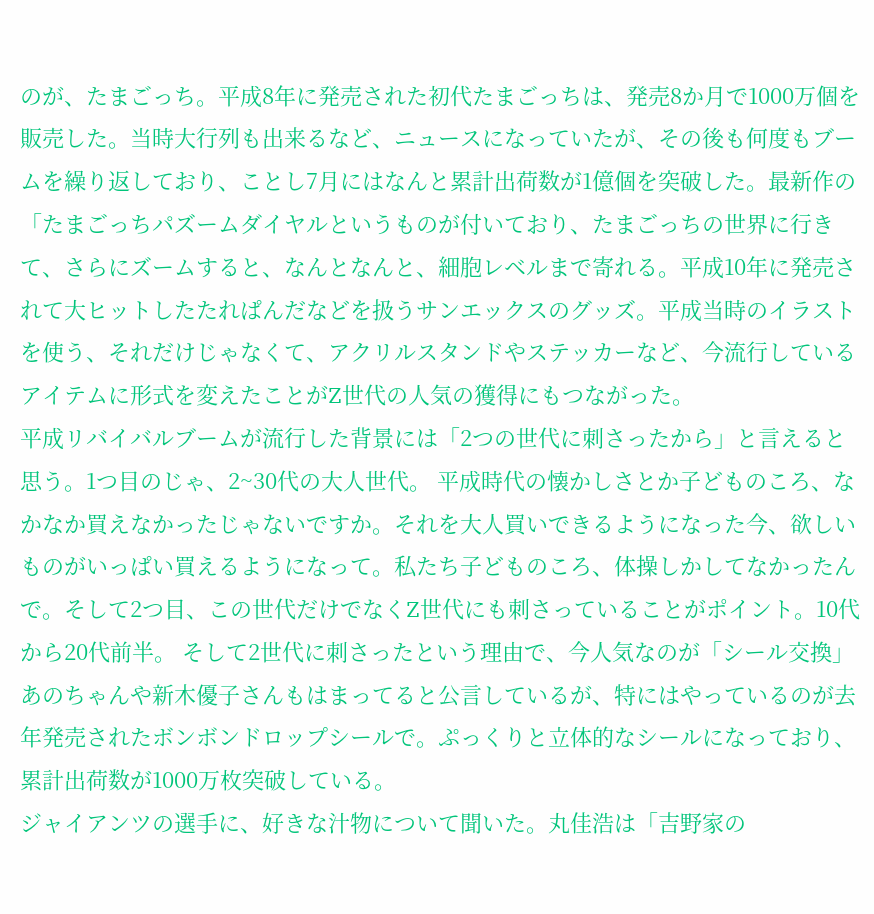のが、たまごっち。平成8年に発売された初代たまごっちは、発売8か月で1000万個を販売した。当時大行列も出来るなど、ニュースになっていたが、その後も何度もブームを繰り返しており、ことし7月にはなんと累計出荷数が1億個を突破した。最新作の「たまごっちパズームダイヤルというものが付いており、たまごっちの世界に行きて、さらにズームすると、なんとなんと、細胞レベルまで寄れる。平成10年に発売されて大ヒットしたたれぱんだなどを扱うサンエックスのグッズ。平成当時のイラストを使う、それだけじゃなくて、アクリルスタンドやステッカーなど、今流行しているアイテムに形式を変えたことがZ世代の人気の獲得にもつながった。
平成リバイバルブームが流行した背景には「2つの世代に刺さったから」と言えると思う。1つ目のじゃ、2~30代の大人世代。 平成時代の懐かしさとか子どものころ、なかなか買えなかったじゃないですか。それを大人買いできるようになった今、欲しいものがいっぱい買えるようになって。私たち子どものころ、体操しかしてなかったんで。そして2つ目、この世代だけでなくZ世代にも刺さっていることがポイント。10代から20代前半。 そして2世代に刺さったという理由で、今人気なのが「シール交換」あのちゃんや新木優子さんもはまってると公言しているが、特にはやっているのが去年発売されたボンボンドロップシールで。ぷっくりと立体的なシールになっており、累計出荷数が1000万枚突破している。
ジャイアンツの選手に、好きな汁物について聞いた。丸佳浩は「吉野家の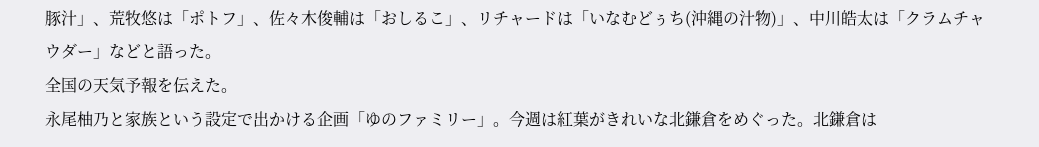豚汁」、荒牧悠は「ポトフ」、佐々木俊輔は「おしるこ」、リチャードは「いなむどぅち(沖縄の汁物)」、中川皓太は「クラムチャウダー」などと語った。
全国の天気予報を伝えた。
永尾柚乃と家族という設定で出かける企画「ゆのファミリー」。今週は紅葉がきれいな北鎌倉をめぐった。北鎌倉は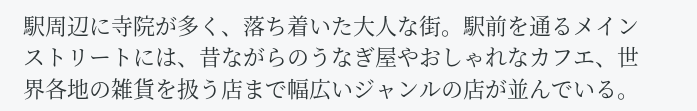駅周辺に寺院が多く、落ち着いた大人な街。駅前を通るメインストリートには、昔ながらのうなぎ屋やおしゃれなカフエ、世界各地の雑貨を扱う店まで幅広いジャンルの店が並んでいる。